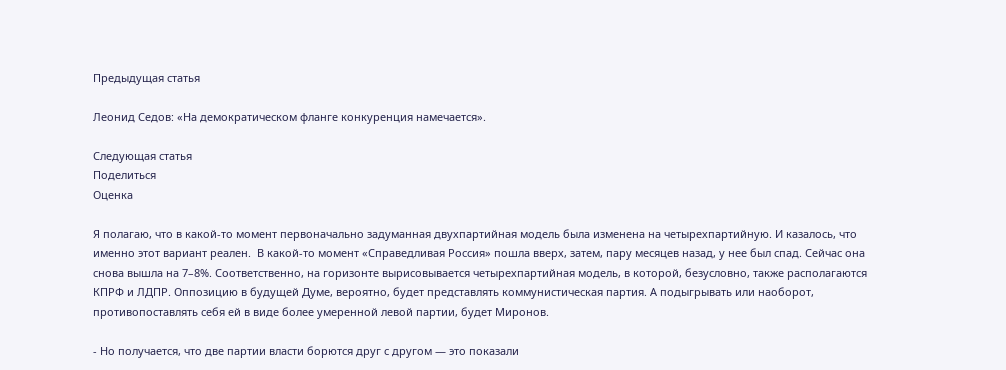Предыдущая статья

Леонид Седов: «На демократическом фланге конкуренция намечается».

Следующая статья
Поделиться
Оценка

Я полагаю, что в какой-то момент первоначально задуманная двухпартийная модель была изменена на четырехпартийную. И казалось, что именно этот вариант реален.  В какой-то момент «Справедливая Россия» пошла вверх, затем, пару месяцев назад, у нее был спад. Сейчас она снова вышла на 7–8%. Соответственно, на горизонте вырисовывается четырехпартийная модель, в которой, безусловно, также располагаются КПРФ и ЛДПР. Оппозицию в будущей Думе, вероятно, будет представлять коммунистическая партия. А подыгрывать или наоборот, противопоставлять себя ей в виде более умеренной левой партии, будет Миронов.

- Но получается, что две партии власти борются друг с другом — это показали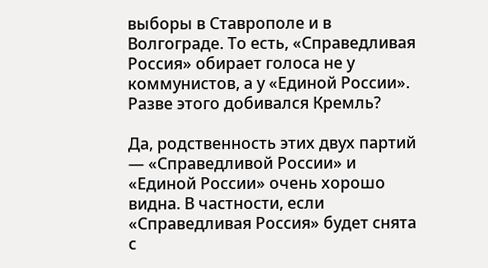выборы в Ставрополе и в Волгограде. То есть, «Справедливая Россия» обирает голоса не у коммунистов, а у «Единой России». Разве этого добивался Кремль?

Да, родственность этих двух партий — «Справедливой России» и «Единой России» очень хорошо видна. В частности, если «Справедливая Россия» будет снята с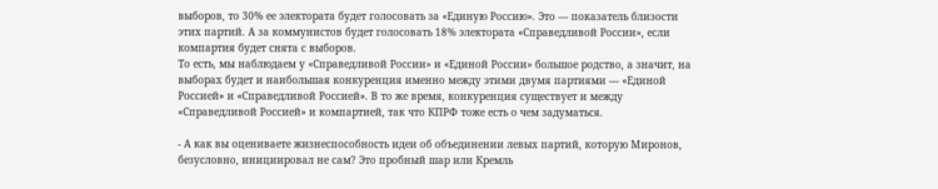выборов, то 30% ее электората будет голосовать за «Единую Россию». Это — показатель близости этих партий. А за коммунистов будет голосовать 18% электората «Справедливой России», если компартия будет снята с выборов.
То есть, мы наблюдаем у «Справедливой России» и «Единой России» большое родство, а значит, на выборах будет и наибольшая конкуренция именно между этими двумя партиями — «Единой Россией» и «Справедливой Россией». В то же время, конкуренция существует и между «Справедливой Россией» и компартией, так что КПРФ тоже есть о чем задуматься.

- А как вы оцениваете жизнеспособность идеи об объединении левых партий, которую Миронов, безусловно, инициировал не сам? Это пробный шар или Кремль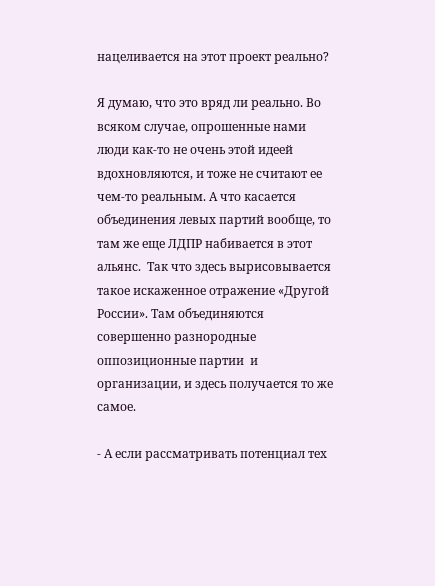нацеливается на этот проект реально?

Я думаю, что это вряд ли реально. Во всяком случае, опрошенные нами люди как-то не очень этой идеей вдохновляются, и тоже не считают ее чем-то реальным. А что касается объединения левых партий вообще, то там же еще ЛДПР набивается в этот альянс.  Так что здесь вырисовывается такое искаженное отражение «Другой России». Там объединяются совершенно разнородные оппозиционные партии  и организации, и здесь получается то же самое.

- А если рассматривать потенциал тех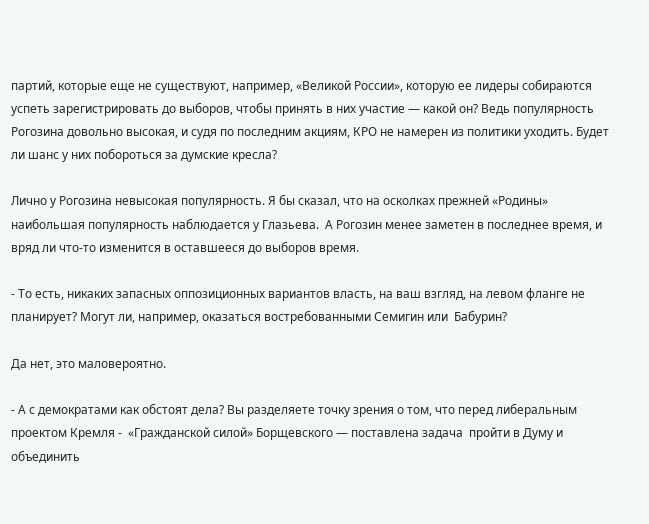партий, которые еще не существуют, например, «Великой России», которую ее лидеры собираются успеть зарегистрировать до выборов, чтобы принять в них участие — какой он? Ведь популярность Рогозина довольно высокая, и судя по последним акциям, КРО не намерен из политики уходить. Будет ли шанс у них побороться за думские кресла?

Лично у Рогозина невысокая популярность. Я бы сказал, что на осколках прежней «Родины» наибольшая популярность наблюдается у Глазьева.  А Рогозин менее заметен в последнее время, и вряд ли что-то изменится в оставшееся до выборов время.

- То есть, никаких запасных оппозиционных вариантов власть, на ваш взгляд, на левом фланге не планирует? Могут ли, например, оказаться востребованными Семигин или  Бабурин?

Да нет, это маловероятно.

- А с демократами как обстоят дела? Вы разделяете точку зрения о том, что перед либеральным  проектом Кремля -  «Гражданской силой» Борщевского — поставлена задача  пройти в Думу и объединить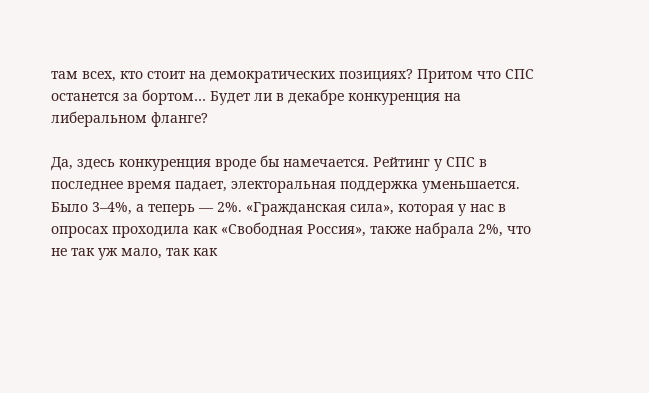там всех, кто стоит на демократических позициях? Притом что СПС останется за бортом… Будет ли в декабре конкуренция на либеральном фланге?

Да, здесь конкуренция вроде бы намечается. Рейтинг у СПС в последнее время падает, электоральная поддержка уменьшается. Было 3–4%, а теперь — 2%. «Гражданская сила», которая у нас в опросах проходила как «Свободная Россия», также набрала 2%, что не так уж мало, так как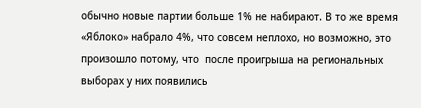обычно новые партии больше 1% не набирают. В то же время «Яблоко» набрало 4%, что совсем неплохо, но возможно, это произошло потому, что  после проигрыша на региональных выборах у них появились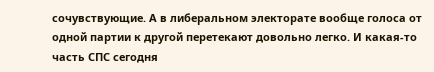сочувствующие. А в либеральном электорате вообще голоса от одной партии к другой перетекают довольно легко. И какая-то часть СПС сегодня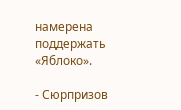намерена поддержать «Яблоко».

- Сюрпризов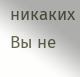никаких Вы не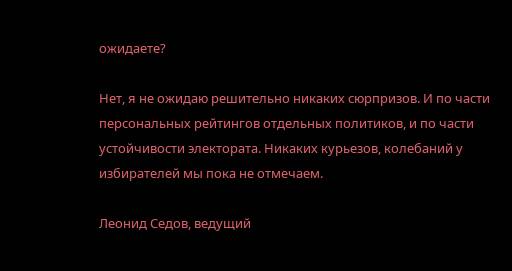ожидаете?

Нет, я не ожидаю решительно никаких сюрпризов. И по части персональных рейтингов отдельных политиков, и по части устойчивости электората. Никаких курьезов, колебаний у избирателей мы пока не отмечаем.

Леонид Седов, ведущий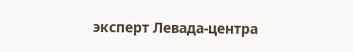эксперт Левада-центра